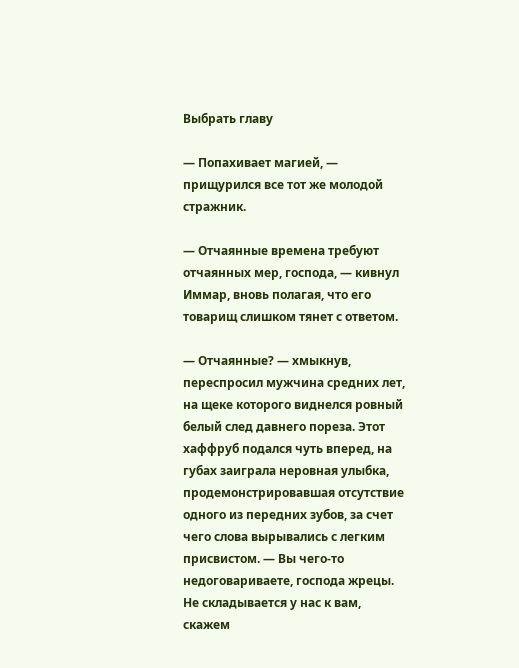Выбрать главу

— Попахивает магией, — прищурился все тот же молодой стражник.

— Отчаянные времена требуют отчаянных мер, господа, — кивнул Иммар, вновь полагая, что его товарищ слишком тянет с ответом.

— Отчаянные? — хмыкнув, переспросил мужчина средних лет, на щеке которого виднелся ровный белый след давнего пореза. Этот хаффруб подался чуть вперед, на губах заиграла неровная улыбка, продемонстрировавшая отсутствие одного из передних зубов, за счет чего слова вырывались с легким присвистом. — Вы чего-то недоговариваете, господа жрецы. Не складывается у нас к вам, скажем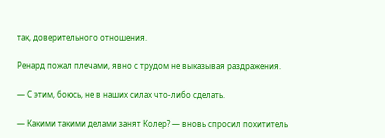так, доверительного отношения.

Ренард пожал плечами, явно с трудом не выказывая раздражения.

— С этим, боюсь, не в наших силах что-либо сделать.

— Какими такими делами занят Колер? — вновь спросил похититель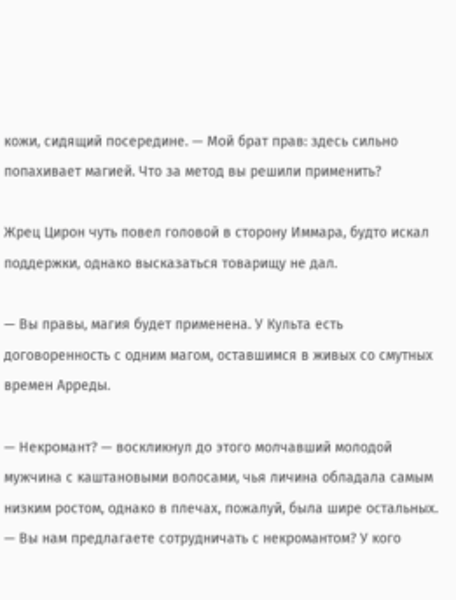кожи, сидящий посередине. — Мой брат прав: здесь сильно попахивает магией. Что за метод вы решили применить?

Жрец Цирон чуть повел головой в сторону Иммара, будто искал поддержки, однако высказаться товарищу не дал.

— Вы правы, магия будет применена. У Культа есть договоренность с одним магом, оставшимся в живых со смутных времен Арреды.

— Некромант? — воскликнул до этого молчавший молодой мужчина с каштановыми волосами, чья личина обладала самым низким ростом, однако в плечах, пожалуй, была шире остальных. — Вы нам предлагаете сотрудничать с некромантом? У кого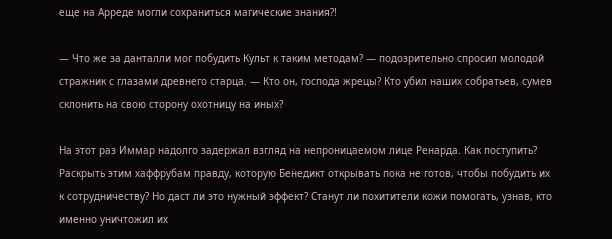еще на Арреде могли сохраниться магические знания?!

— Что же за данталли мог побудить Культ к таким методам? — подозрительно спросил молодой стражник с глазами древнего старца. — Кто он, господа жрецы? Кто убил наших собратьев, сумев склонить на свою сторону охотницу на иных?

На этот раз Иммар надолго задержал взгляд на непроницаемом лице Ренарда. Как поступить? Раскрыть этим хаффрубам правду, которую Бенедикт открывать пока не готов, чтобы побудить их к сотрудничеству? Но даст ли это нужный эффект? Станут ли похитители кожи помогать, узнав, кто именно уничтожил их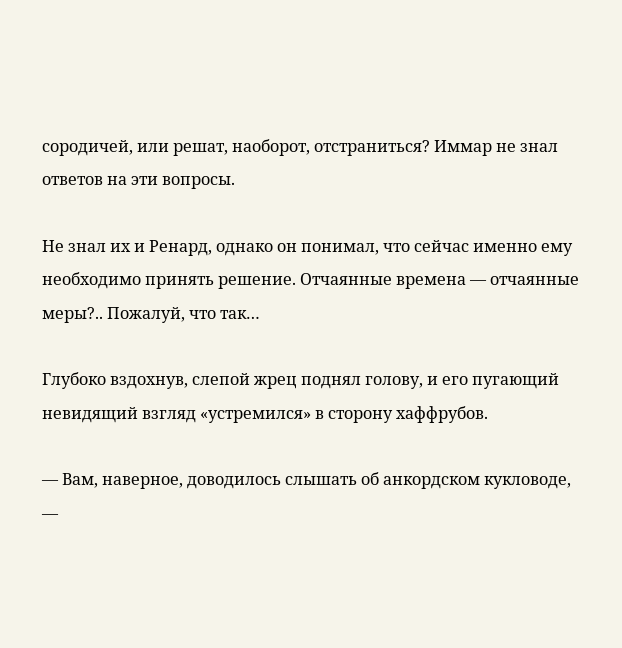сородичей, или решат, наоборот, отстраниться? Иммар не знал ответов на эти вопросы.

Не знал их и Ренард, однако он понимал, что сейчас именно ему необходимо принять решение. Отчаянные времена — отчаянные меры?.. Пожалуй, что так…

Глубоко вздохнув, слепой жрец поднял голову, и его пугающий невидящий взгляд «устремился» в сторону хаффрубов.

— Вам, наверное, доводилось слышать об анкордском кукловоде, —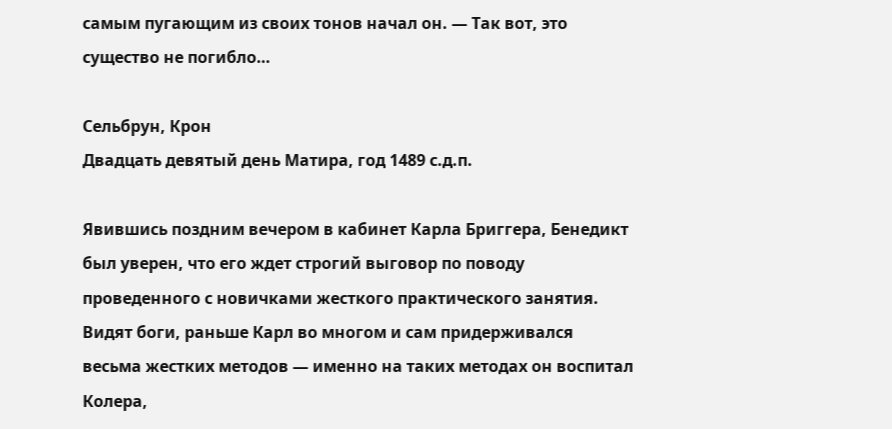самым пугающим из своих тонов начал он. — Так вот, это существо не погибло…

Сельбрун, Крон
Двадцать девятый день Матира, год 1489 с.д.п.

Явившись поздним вечером в кабинет Карла Бриггера, Бенедикт был уверен, что его ждет строгий выговор по поводу проведенного с новичками жесткого практического занятия. Видят боги, раньше Карл во многом и сам придерживался весьма жестких методов — именно на таких методах он воспитал Колера,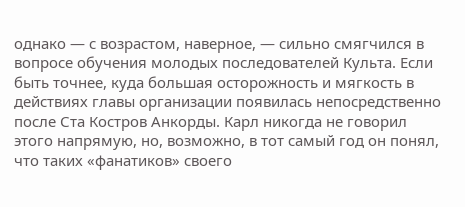однако — с возрастом, наверное, — сильно смягчился в вопросе обучения молодых последователей Культа. Если быть точнее, куда большая осторожность и мягкость в действиях главы организации появилась непосредственно после Ста Костров Анкорды. Карл никогда не говорил этого напрямую, но, возможно, в тот самый год он понял, что таких «фанатиков» своего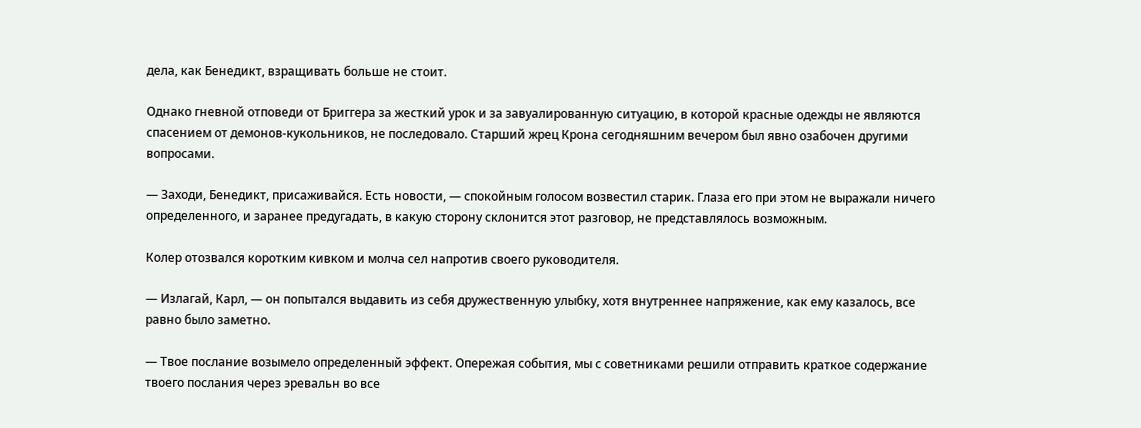дела, как Бенедикт, взращивать больше не стоит.

Однако гневной отповеди от Бриггера за жесткий урок и за завуалированную ситуацию, в которой красные одежды не являются спасением от демонов-кукольников, не последовало. Старший жрец Крона сегодняшним вечером был явно озабочен другими вопросами.

— Заходи, Бенедикт, присаживайся. Есть новости, — спокойным голосом возвестил старик. Глаза его при этом не выражали ничего определенного, и заранее предугадать, в какую сторону склонится этот разговор, не представлялось возможным.

Колер отозвался коротким кивком и молча сел напротив своего руководителя.

— Излагай, Карл, — он попытался выдавить из себя дружественную улыбку, хотя внутреннее напряжение, как ему казалось, все равно было заметно.

— Твое послание возымело определенный эффект. Опережая события, мы с советниками решили отправить краткое содержание твоего послания через эревальн во все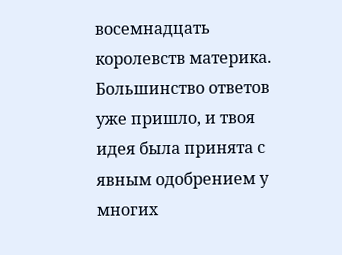восемнадцать королевств материка. Большинство ответов уже пришло, и твоя идея была принята с явным одобрением у многих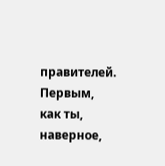правителей. Первым, как ты, наверное,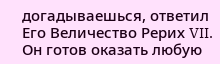догадываешься, ответил Его Величество Рерих VII. Он готов оказать любую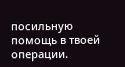посильную помощь в твоей операции.